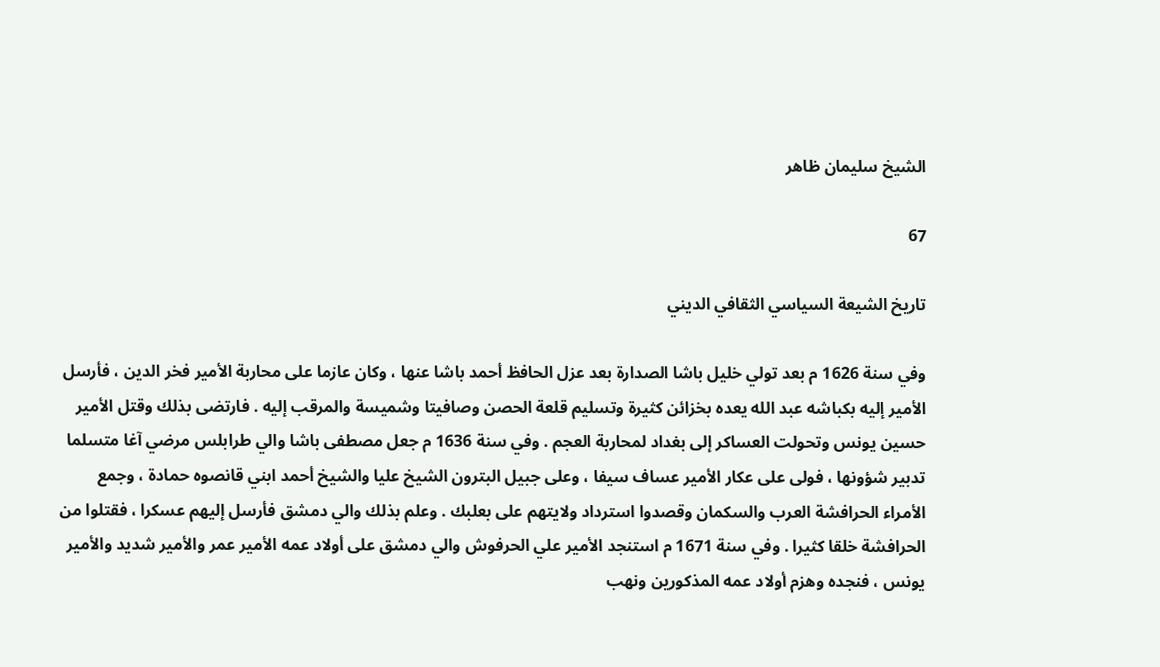الشيخ سليمان ظاهر

67

تاريخ الشيعة السياسي الثقافي الديني

وفي سنة 1626 م بعد تولي خليل باشا الصدارة بعد عزل الحافظ أحمد باشا عنها ، وكان عازما على محاربة الأمير فخر الدين ، فأرسل الأمير إليه بكباشه عبد الله يعده بخزائن كثيرة وتسليم قلعة الحصن وصافيتا وشميسة والمرقب إليه . فارتضى بذلك وقتل الأمير حسين يونس وتحولت العساكر إلى بغداد لمحاربة العجم . وفي سنة 1636 م جعل مصطفى باشا والي طرابلس مرضي آغا متسلما تدبير شؤونها ، فولى على عكار الأمير عساف سيفا ، وعلى جبيل البترون الشيخ عليا والشيخ أحمد ابني قانصوه حمادة ، وجمع الأمراء الحرافشة العرب والسكمان وقصدوا استرداد ولايتهم على بعلبك . وعلم بذلك والي دمشق فأرسل إليهم عسكرا ، فقتلوا من الحرافشة خلقا كثيرا . وفي سنة 1671 م استنجد الأمير علي الحرفوش والي دمشق على أولاد عمه الأمير عمر والأمير شديد والأمير يونس ، فنجده وهزم أولاد عمه المذكورين ونهب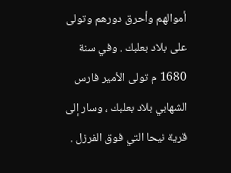أموالهم وأحرق دورهم وتولى على بلاد بعلبك . وفي سنة 1680 م تولى الأمير فارس الشهابي بلاد بعلبك ، وسار إلى قرية نيحا التي فوق الفرزل .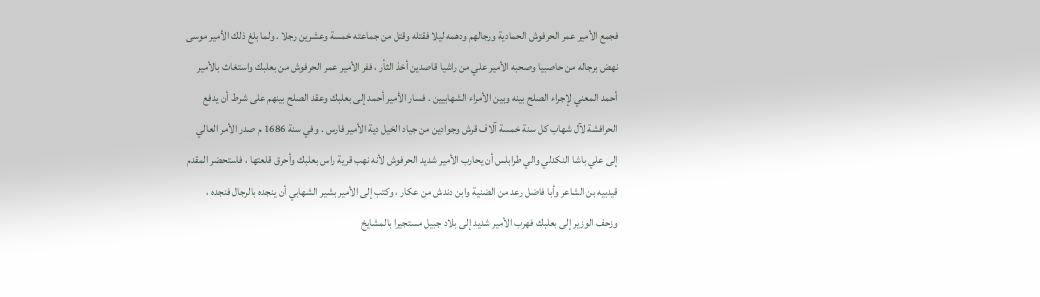فجمع الأمير عمر الحرفوش الحمادية ورجالهم ودهمه ليلا فقتله وقتل من جماعته خمسة وعشرين رجلا . ولما بلغ ذلك الأمير موسى نهض برجاله من حاصبيا وصحبه الأمير علي من راشيا قاصدين أخذ الثأر ، ففر الأمير عمر الحرفوش من بعلبك واستغاث بالأمير أحمد المعني لإجراء الصلح بينه وبين الأمراء الشهابيين . فسار الأمير أحمد إلى بعلبك وعقد الصلح بينهم على شرط أن يدفع الحرافشة لآل شهاب كل سنة خمسة آلاف قرش وجوادين من جياد الخيل دية الأمير فارس . وفي سنة 1686 م صدر الأمر العالي إلى علي باشا النكدلي والي طرابلس أن يحارب الأمير شديد الحرفوش لأنه نهب قرية راس بعلبك وأحرق قلعتها ، فاستحضر المقدم قيدبيه بن الشاعر وأبا فاضل رعد من الضنية وابن دندش من عكار ، وكتب إلى الأمير بشير الشهابي أن ينجده بالرجال فنجده ، وزحف الوزير إلى بعلبك فهرب الأمير شديد إلى بلاد جبيل مستجيرا بالمشايخ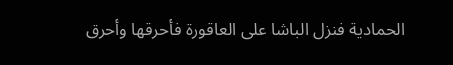الحمادية فنزل الباشا على العاقورة فأحرقها وأحرق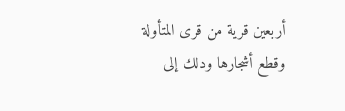أربعين قرية من قرى المتأولة وقطع أشجارها ودلك إلى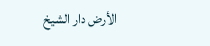الأرض دار الشيخ